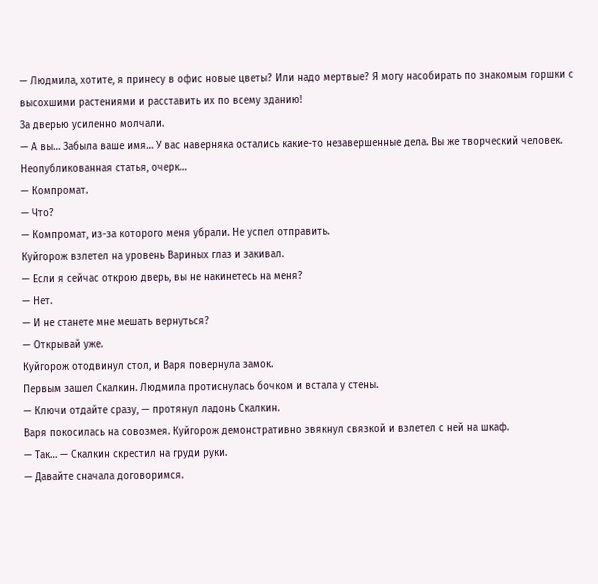— Людмила, хотите, я принесу в офис новые цветы? Или надо мертвые? Я могу насобирать по знакомым горшки с высохшими растениями и расставить их по всему зданию!
За дверью усиленно молчали.
— А вы… Забыла ваше имя… У вас наверняка остались какие-то незавершенные дела. Вы же творческий человек. Неопубликованная статья, очерк…
— Компромат.
— Что?
— Компромат, из-за которого меня убрали. Не успел отправить.
Куйгорож взлетел на уровень Вариных глаз и закивал.
— Если я сейчас открою дверь, вы не накинетесь на меня?
— Нет.
— И не станете мне мешать вернуться?
— Открывай уже.
Куйгорож отодвинул стол, и Варя повернула замок.
Первым зашел Скалкин. Людмила протиснулась бочком и встала у стены.
— Ключи отдайте сразу, — протянул ладонь Скалкин.
Варя покосилась на совозмея. Куйгорож демонстративно звякнул связкой и взлетел с ней на шкаф.
— Так… — Скалкин скрестил на груди руки.
— Давайте сначала договоримся.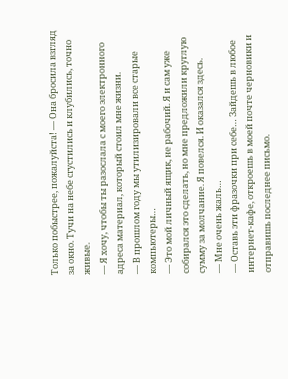Только побыстрее, пожалуйста! — Она бросила взгляд за окно. Тучи на небе сгустились и клубились, точно живые.
— Я хочу, чтобы ты разослала с моего электронного адреса материал, который стоил мне жизни.
— В прошлом году мы утилизировали все старые компьютеры…
— Это мой личный ящик, не рабочий. Я и сам уже собирался это сделать, но мне предложили круглую сумму за молчание. Я повелся. И оказался здесь.
— Мне очень жаль…
— Оставь эти фразочки при себе… Зайдешь в любое интернет-кафе, откроешь в моей почте черновики и отправишь последнее письмо.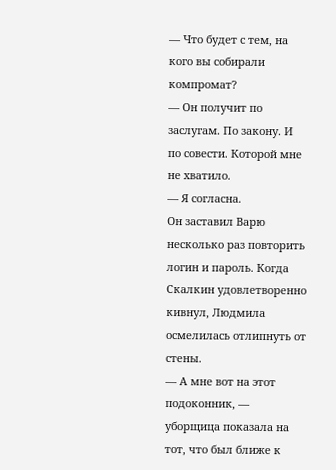— Что будет с тем, на кого вы собирали компромат?
— Он получит по заслугам. По закону. И по совести. Которой мне не хватило.
— Я согласна.
Он заставил Варю несколько раз повторить логин и пароль. Когда Скалкин удовлетворенно кивнул, Людмила осмелилась отлипнуть от стены.
— А мне вот на этот подоконник, — уборщица показала на тот, что был ближе к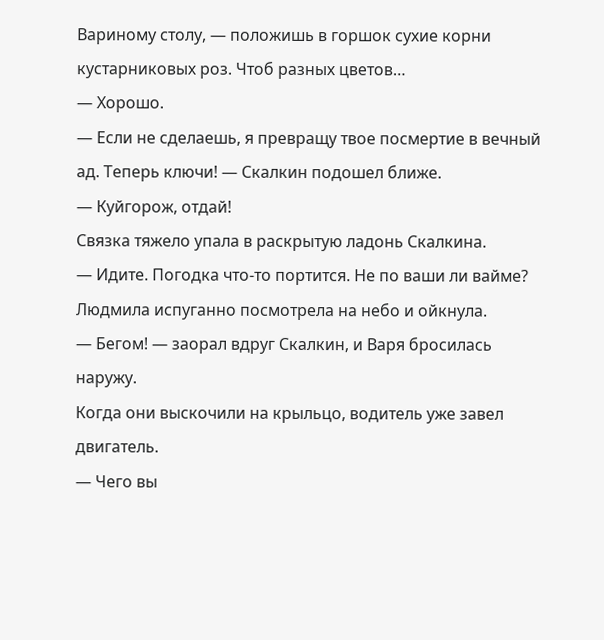Вариному столу, — положишь в горшок сухие корни кустарниковых роз. Чтоб разных цветов…
— Хорошо.
— Если не сделаешь, я превращу твое посмертие в вечный ад. Теперь ключи! — Скалкин подошел ближе.
— Куйгорож, отдай!
Связка тяжело упала в раскрытую ладонь Скалкина.
— Идите. Погодка что-то портится. Не по ваши ли вайме?
Людмила испуганно посмотрела на небо и ойкнула.
— Бегом! — заорал вдруг Скалкин, и Варя бросилась наружу.
Когда они выскочили на крыльцо, водитель уже завел двигатель.
— Чего вы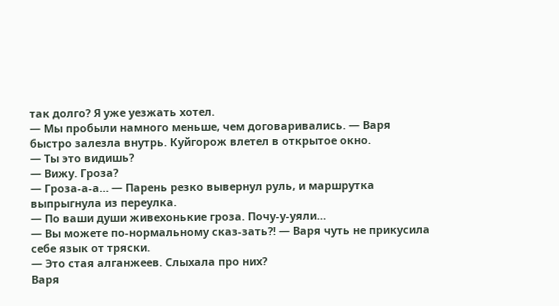так долго? Я уже уезжать хотел.
— Мы пробыли намного меньше, чем договаривались. — Варя быстро залезла внутрь. Куйгорож влетел в открытое окно.
— Ты это видишь?
— Вижу. Гроза?
— Гроза-а-а… — Парень резко вывернул руль, и маршрутка выпрыгнула из переулка.
— По ваши души живехонькие гроза. Почу-у-уяли…
— Вы можете по-нормальному сказ-зать?! — Варя чуть не прикусила себе язык от тряски.
— Это стая алганжеев. Слыхала про них?
Варя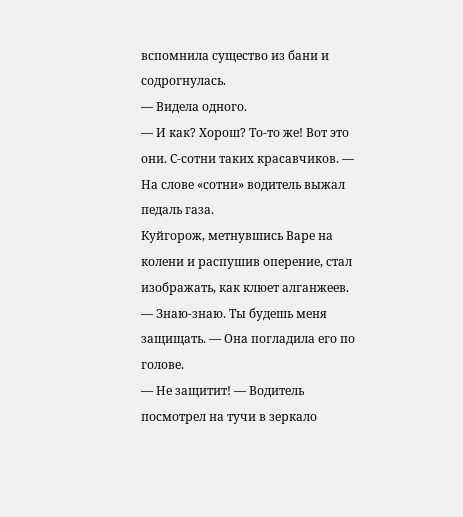вспомнила существо из бани и содрогнулась.
— Видела одного.
— И как? Хорош? То-то же! Вот это они. С-сотни таких красавчиков. — На слове «сотни» водитель выжал педаль газа.
Куйгорож, метнувшись Варе на колени и распушив оперение, стал изображать, как клюет алганжеев.
— Знаю-знаю. Ты будешь меня защищать. — Она погладила его по голове.
— Не защитит! — Водитель посмотрел на тучи в зеркало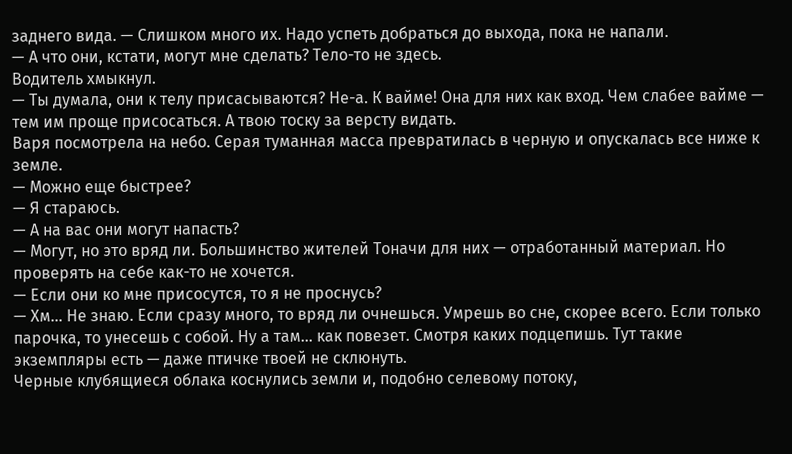заднего вида. — Слишком много их. Надо успеть добраться до выхода, пока не напали.
— А что они, кстати, могут мне сделать? Тело-то не здесь.
Водитель хмыкнул.
— Ты думала, они к телу присасываются? Не-а. К вайме! Она для них как вход. Чем слабее вайме — тем им проще присосаться. А твою тоску за версту видать.
Варя посмотрела на небо. Серая туманная масса превратилась в черную и опускалась все ниже к земле.
— Можно еще быстрее?
— Я стараюсь.
— А на вас они могут напасть?
— Могут, но это вряд ли. Большинство жителей Тоначи для них — отработанный материал. Но проверять на себе как-то не хочется.
— Если они ко мне присосутся, то я не проснусь?
— Хм… Не знаю. Если сразу много, то вряд ли очнешься. Умрешь во сне, скорее всего. Если только парочка, то унесешь с собой. Ну а там… как повезет. Смотря каких подцепишь. Тут такие экземпляры есть — даже птичке твоей не склюнуть.
Черные клубящиеся облака коснулись земли и, подобно селевому потоку,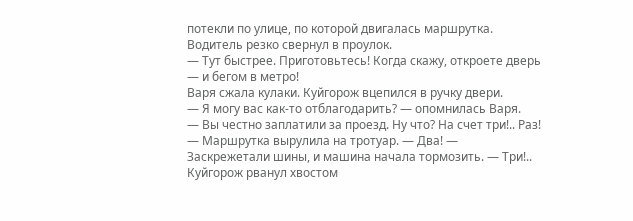потекли по улице, по которой двигалась маршрутка. Водитель резко свернул в проулок.
— Тут быстрее. Приготовьтесь! Когда скажу, откроете дверь — и бегом в метро!
Варя сжала кулаки. Куйгорож вцепился в ручку двери.
— Я могу вас как-то отблагодарить? — опомнилась Варя.
— Вы честно заплатили за проезд. Ну что? На счет три!.. Раз! — Маршрутка вырулила на тротуар. — Два! — Заскрежетали шины, и машина начала тормозить. — Три!..
Куйгорож рванул хвостом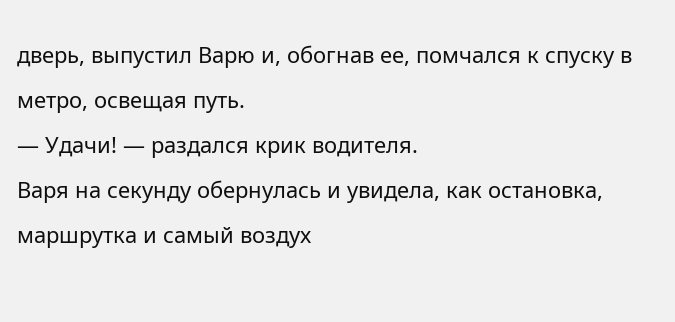дверь, выпустил Варю и, обогнав ее, помчался к спуску в метро, освещая путь.
— Удачи! — раздался крик водителя.
Варя на секунду обернулась и увидела, как остановка, маршрутка и самый воздух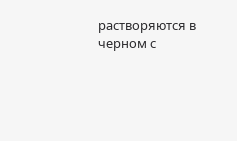растворяются в черном с